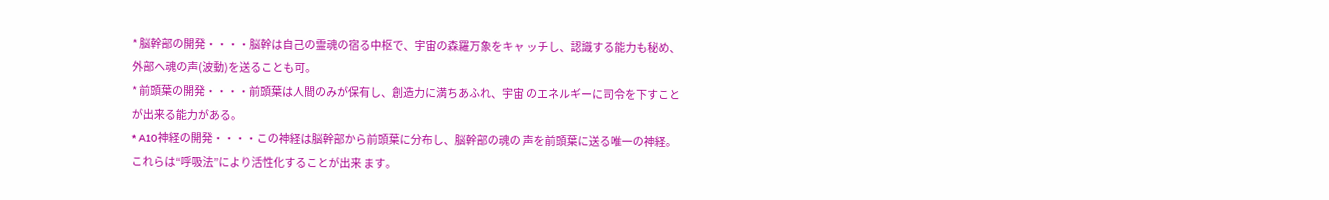* 脳幹部の開発・・・・脳幹は自己の霊魂の宿る中枢で、宇宙の森羅万象をキャ ッチし、認識する能力も秘め、外部へ魂の声(波動)を送ることも可。
* 前頭葉の開発・・・・前頭葉は人間のみが保有し、創造力に満ちあふれ、宇宙 のエネルギーに司令を下すことが出来る能力がある。
* A10神経の開発・・・・この神経は脳幹部から前頭葉に分布し、脳幹部の魂の 声を前頭葉に送る唯一の神経。これらは“呼吸法”により活性化することが出来 ます。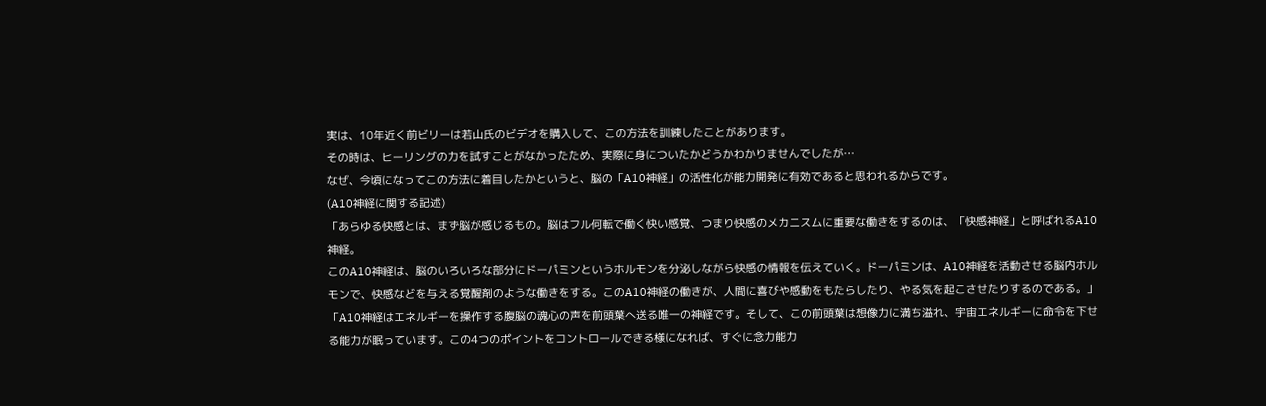実は、10年近く前ビリーは若山氏のビデオを購入して、この方法を訓練したことがあります。
その時は、ヒーリングの力を試すことがなかったため、実際に身についたかどうかわかりませんでしたが…
なぜ、今頃になってこの方法に着目したかというと、脳の「A10神経」の活性化が能力開発に有効であると思われるからです。
(A10神経に関する記述)
「あらゆる快感とは、まず脳が感じるもの。脳はフル何転で働く快い感覚、つまり快感のメカニスムに重要な働きをするのは、「快感神経」と呼ばれるA10神経。
このA10神経は、脳のいろいろな部分にドーパミンというホルモンを分泌しながら快感の情報を伝えていく。ドーパミンは、A10神経を活動させる脳内ホルモンで、快感などを与える覚醒剤のような働きをする。このA10神経の働きが、人間に喜びや感動をもたらしたり、やる気を起こさせたりするのである。」
「A10神経はエネルギーを操作する腹脳の魂心の声を前頭葉へ送る唯一の神経です。そして、この前頭葉は想像力に満ち溢れ、宇宙エネルギーに命令を下せる能力が眠っています。この4つのポイントをコントロールできる様になれば、すぐに念力能力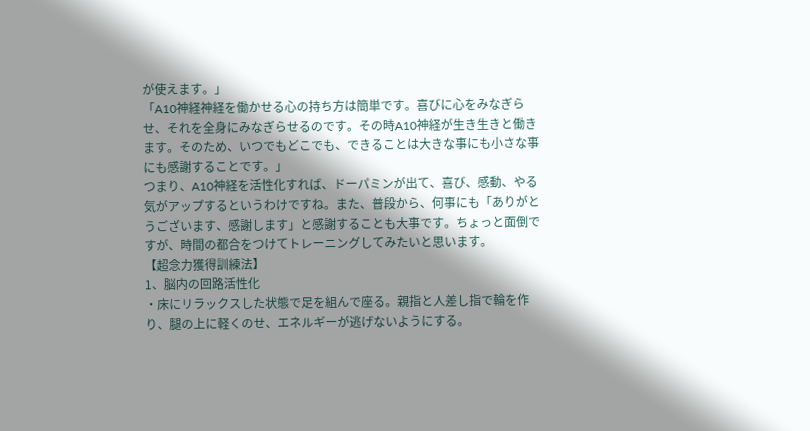が使えます。」
「A10神経神経を働かせる心の持ち方は簡単です。喜びに心をみなぎらせ、それを全身にみなぎらせるのです。その時A10神経が生き生きと働きます。そのため、いつでもどこでも、できることは大きな事にも小さな事にも感謝することです。」
つまり、A10神経を活性化すれば、ドーパミンが出て、喜び、感動、やる気がアップするというわけですね。また、普段から、何事にも「ありがとうございます、感謝します」と感謝することも大事です。ちょっと面倒ですが、時間の都合をつけてトレーニングしてみたいと思います。
【超念力獲得訓練法】
1、脳内の回路活性化
・床にリラックスした状態で足を組んで座る。親指と人差し指で輪を作り、腿の上に軽くのせ、エネルギーが逃げないようにする。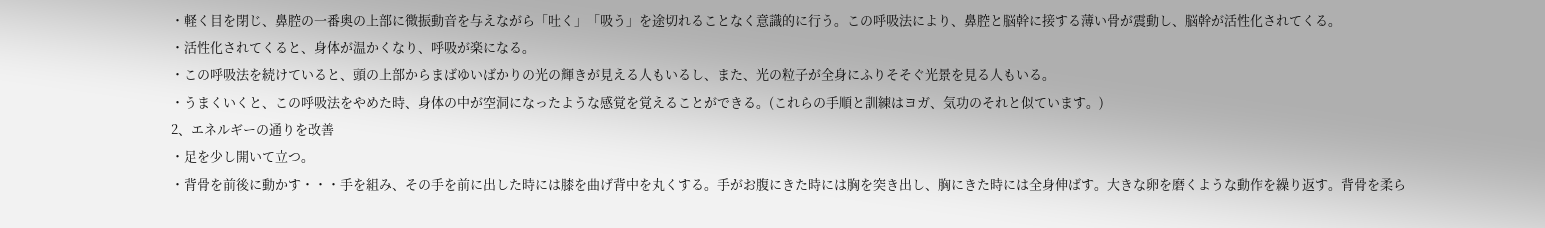・軽く目を閉じ、鼻腔の一番奥の上部に微振動音を与えながら「吐く」「吸う」を途切れることなく意識的に行う。この呼吸法により、鼻腔と脳幹に接する薄い骨が震動し、脳幹が活性化されてくる。
・活性化されてくると、身体が温かくなり、呼吸が楽になる。
・この呼吸法を続けていると、頭の上部からまばゆいばかりの光の輝きが見える人もいるし、また、光の粒子が全身にふりそそぐ光景を見る人もいる。
・うまくいくと、この呼吸法をやめた時、身体の中が空洞になったような感覚を覚えることができる。(これらの手順と訓練はヨガ、気功のそれと似ています。)
2、エネルギーの通りを改善
・足を少し開いて立つ。
・背骨を前後に動かす・・・手を組み、その手を前に出した時には膝を曲げ背中を丸くする。手がお腹にきた時には胸を突き出し、胸にきた時には全身伸ばす。大きな卵を磨くような動作を繰り返す。背骨を柔ら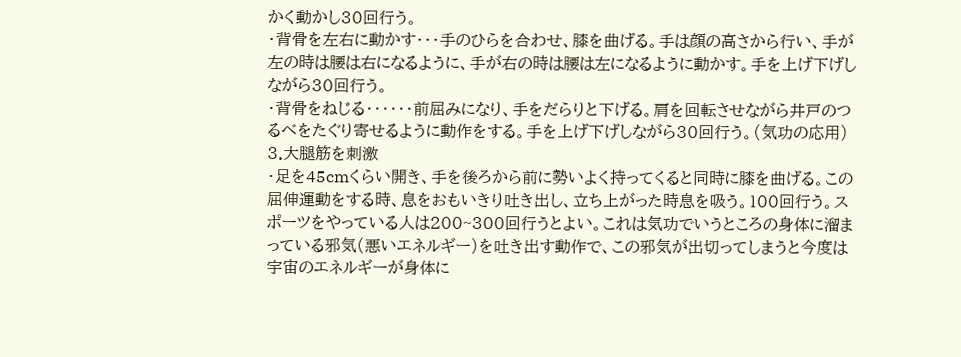かく動かし30回行う。
・背骨を左右に動かす・・・手のひらを合わせ、膝を曲げる。手は顔の高さから行い、手が左の時は腰は右になるように、手が右の時は腰は左になるように動かす。手を上げ下げしながら30回行う。
・背骨をねじる・・・・・・前屈みになり、手をだらりと下げる。肩を回転させながら井戸のつるべをたぐり寄せるように動作をする。手を上げ下げしながら30回行う。(気功の応用)
3.大腿筋を刺激
・足を45cmくらい開き、手を後ろから前に勢いよく持ってくると同時に膝を曲げる。この屈伸運動をする時、息をおもいきり吐き出し、立ち上がった時息を吸う。100回行う。スポーツをやっている人は200~300回行うとよい。これは気功でいうところの身体に溜まっている邪気(悪いエネルギー)を吐き出す動作で、この邪気が出切ってしまうと今度は宇宙のエネルギーが身体に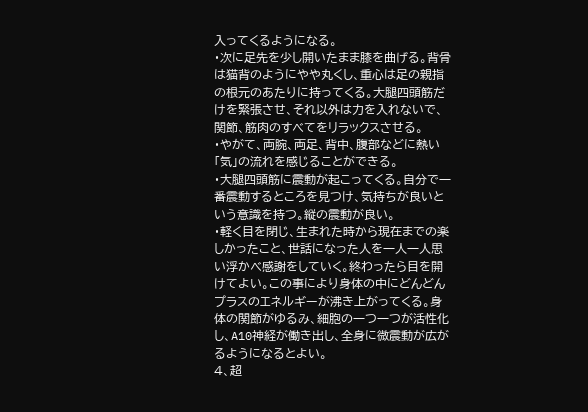入ってくるようになる。
・次に足先を少し開いたまま膝を曲げる。背骨は猫背のようにやや丸くし、重心は足の親指の根元のあたりに持ってくる。大腿四頭筋だけを緊張させ、それ以外は力を入れないで、関節、筋肉のすべてをリラックスさせる。
・やがて、両腕、両足、背中、腹部などに熱い「気」の流れを感じることができる。
・大腿四頭筋に震動が起こってくる。自分で一番震動するところを見つけ、気持ちが良いという意識を持つ。縦の震動が良い。
・軽く目を閉じ、生まれた時から現在までの楽しかったこと、世話になった人を一人一人思い浮かべ感謝をしていく。終わったら目を開けてよい。この事により身体の中にどんどんプラスのエネルギーが沸き上がってくる。身体の関節がゆるみ、細胞の一つ一つが活性化し、A10神経が働き出し、全身に微震動が広がるようになるとよい。
4、超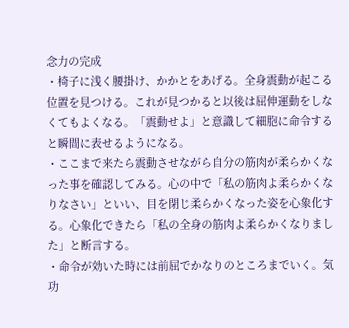念力の完成
・椅子に浅く腰掛け、かかとをあげる。全身震動が起こる位置を見つける。これが見つかると以後は屈伸運動をしなくてもよくなる。「震動せよ」と意識して細胞に命令すると瞬間に表せるようになる。
・ここまで来たら震動させながら自分の筋肉が柔らかくなった事を確認してみる。心の中で「私の筋肉よ柔らかくなりなさい」といい、目を閉じ柔らかくなった姿を心象化する。心象化できたら「私の全身の筋肉よ柔らかくなりました」と断言する。
・命令が効いた時には前屈でかなりのところまでいく。気功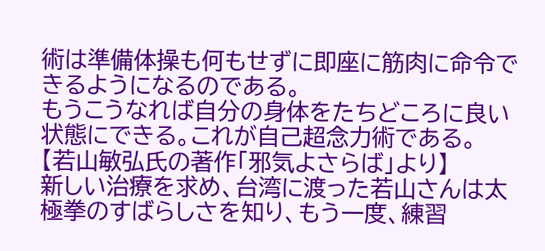術は準備体操も何もせずに即座に筋肉に命令できるようになるのである。
もうこうなれば自分の身体をたちどころに良い状態にできる。これが自己超念力術である。
【若山敏弘氏の著作「邪気よさらば」より】
新しい治療を求め、台湾に渡った若山さんは太極拳のすばらしさを知り、もう一度、練習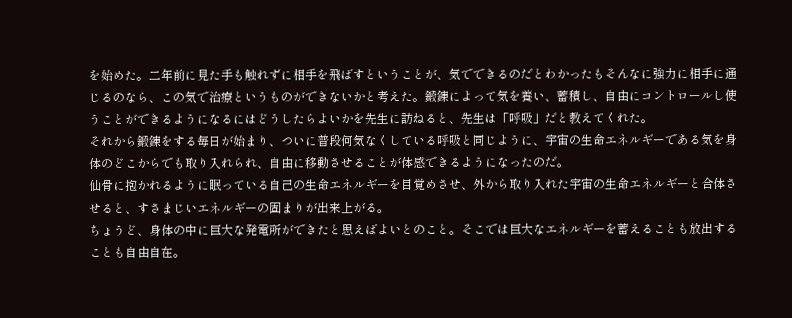を始めた。二年前に見た手も触れずに相手を飛ばすということが、気でできるのだとわかったもそんなに強力に相手に通じるのなら、この気で治療というものができないかと考えた。鍛錬によって気を養い、蓄積し、自由にコントロールし使うことができるようになるにはどうしたらよいかを先生に訪ねると、先生は「呼吸」だと教えてくれた。
それから鍛錬をする毎日が始まり、ついに普段何気なくしている呼吸と同じように、宇宙の生命エネルギーである気を身体のどこからでも取り入れられ、自由に移動させることが体感できるようになったのだ。
仙骨に抱かれるように眠っている自己の生命エネルギーを目覚めさせ、外から取り入れた宇宙の生命エネルギーと合体させると、すさまじいエネルギーの固まりが出来上がる。
ちょうど、身体の中に巨大な発電所ができたと思えばよいとのこと。そこでは巨大なエネルギーを蓄えることも放出することも自由自在。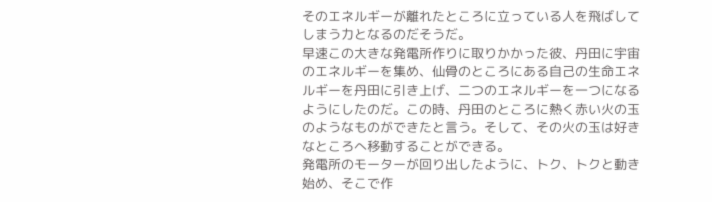そのエネルギーが離れたところに立っている人を飛ばしてしまう力となるのだそうだ。
早速この大きな発電所作りに取りかかった彼、丹田に宇宙のエネルギーを集め、仙骨のところにある自己の生命エネルギーを丹田に引き上げ、二つのエネルギーを一つになるようにしたのだ。この時、丹田のところに熱く赤い火の玉のようなものができたと言う。そして、その火の玉は好きなところへ移動することができる。
発電所のモーターが回り出したように、トク、トクと動き始め、そこで作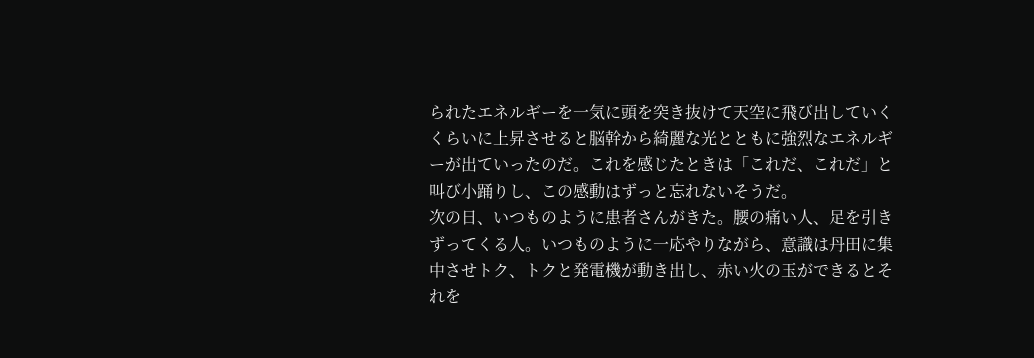られたエネルギーを一気に頭を突き抜けて天空に飛び出していくくらいに上昇させると脳幹から綺麗な光とともに強烈なエネルギーが出ていったのだ。これを感じたときは「これだ、これだ」と叫び小踊りし、この感動はずっと忘れないそうだ。
次の日、いつものように患者さんがきた。腰の痛い人、足を引きずってくる人。いつものように一応やりながら、意識は丹田に集中させトク、トクと発電機が動き出し、赤い火の玉ができるとそれを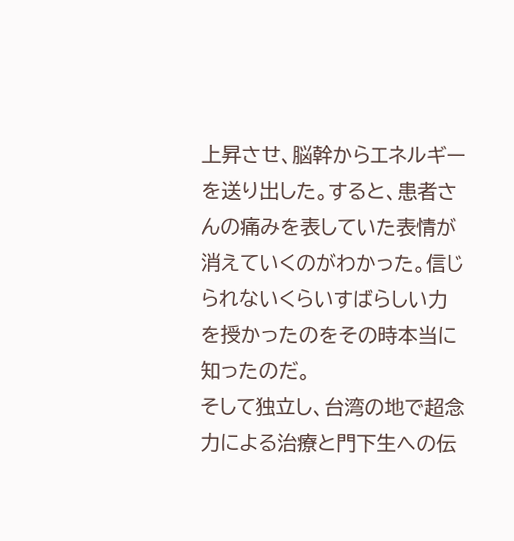上昇させ、脳幹からエネルギーを送り出した。すると、患者さんの痛みを表していた表情が消えていくのがわかった。信じられないくらいすばらしい力を授かったのをその時本当に知ったのだ。
そして独立し、台湾の地で超念力による治療と門下生への伝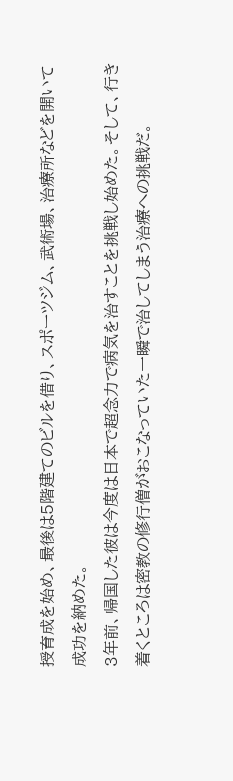授育成を始め、最後は5階建てのビルを借り、スポーツジム、武術場、治療所などを開いて成功を納めた。
3年前、帰国した彼は今度は日本で超念力で病気を治すことを挑戦し始めた。そして、行き着くところは密教の修行僧がおこなっていた一瞬で治してしまう治療への挑戦だ。